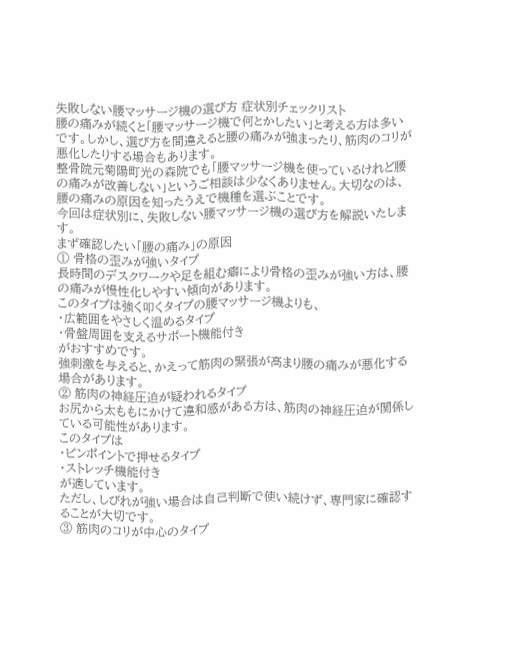失敗しない腰マッサージ機の選び方 症状別チェックリスト
腰の痛みが続くと「腰マッサージ機で何とかしたい」と考える方は多いです。しかし、選び方を間違えると腰の痛みが強まったり、筋肉のコリが悪化したりする場合もあります。
整骨院元菊陽町光の森院でも「腰マッサージ機を使っているけれど腰の痛みが改善しない」というご相談は少なくありません。大切なのは、腰の痛みの原因を知ったうえで機種を選ぶことです。
今回は症状別に、失敗しない腰マッサージ機の選び方を解説いたします。
まず確認したい「腰の痛み」の原因
① 骨格の歪みが強いタイプ
長時間のデスクワークや足を組む癖により骨格の歪みが強い方は、腰の痛みが慢性化しやすい傾向があります。
このタイプは強く叩くタイプの腰マッサージ機よりも、
・広範囲をやさしく温めるタイプ
・骨盤周囲を支えるサポート機能付き
がおすすめです。
強刺激を与えると、かえって筋肉の緊張が高まり腰の痛みが悪化する場合があります。
② 筋肉の神経圧迫が疑われるタイプ
お尻から太ももにかけて違和感がある方は、筋肉の神経圧迫が関係している可能性があります。
このタイプは
・ピンポイントで押せるタイプ
・ストレッチ機能付き
が適しています。
ただし、しびれが強い場合は自己判断で使い続けず、専門家に確認することが大切です。
③ 筋肉のコリが中心のタイプ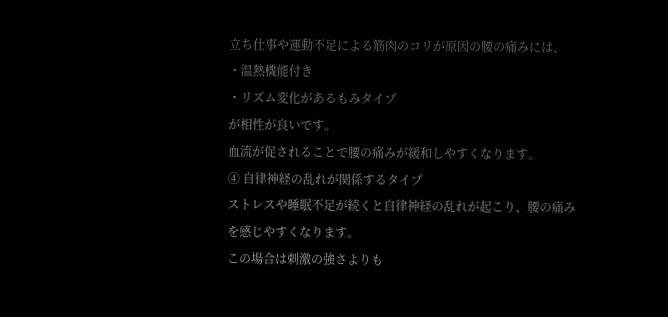立ち仕事や運動不足による筋肉のコリが原因の腰の痛みには、
・温熱機能付き
・リズム変化があるもみタイプ
が相性が良いです。
血流が促されることで腰の痛みが緩和しやすくなります。
④ 自律神経の乱れが関係するタイプ
ストレスや睡眠不足が続くと自律神経の乱れが起こり、腰の痛みを感じやすくなります。
この場合は刺激の強さよりも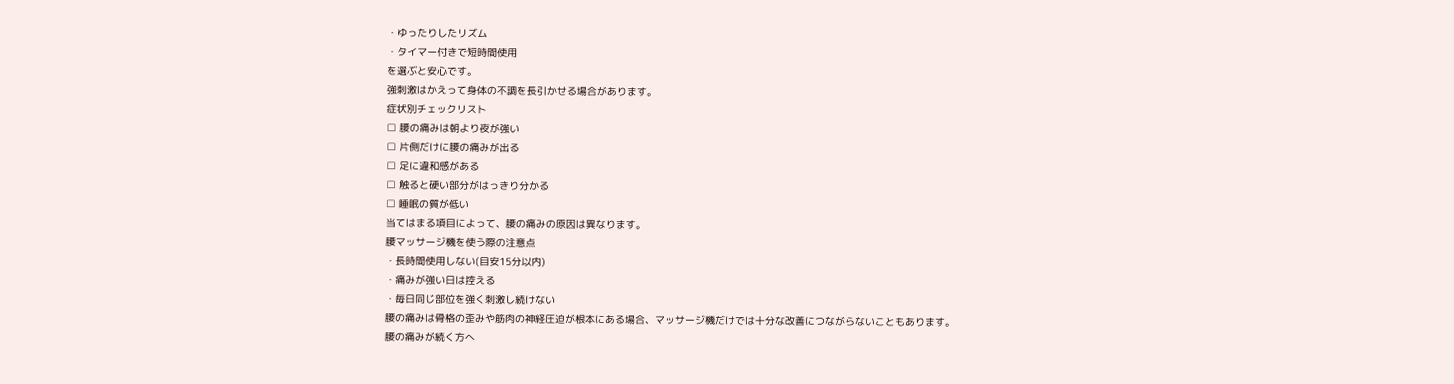・ゆったりしたリズム
・タイマー付きで短時間使用
を選ぶと安心です。
強刺激はかえって身体の不調を長引かせる場合があります。
症状別チェックリスト
□ 腰の痛みは朝より夜が強い
□ 片側だけに腰の痛みが出る
□ 足に違和感がある
□ 触ると硬い部分がはっきり分かる
□ 睡眠の質が低い
当てはまる項目によって、腰の痛みの原因は異なります。
腰マッサージ機を使う際の注意点
・長時間使用しない(目安15分以内)
・痛みが強い日は控える
・毎日同じ部位を強く刺激し続けない
腰の痛みは骨格の歪みや筋肉の神経圧迫が根本にある場合、マッサージ機だけでは十分な改善につながらないこともあります。
腰の痛みが続く方へ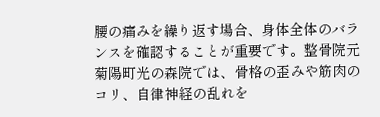腰の痛みを繰り返す場合、身体全体のバランスを確認することが重要です。整骨院元菊陽町光の森院では、骨格の歪みや筋肉のコリ、自律神経の乱れを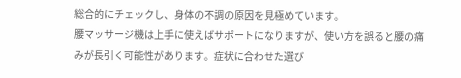総合的にチェックし、身体の不調の原因を見極めています。
腰マッサージ機は上手に使えばサポートになりますが、使い方を誤ると腰の痛みが長引く可能性があります。症状に合わせた選び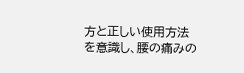方と正しい使用方法を意識し、腰の痛みの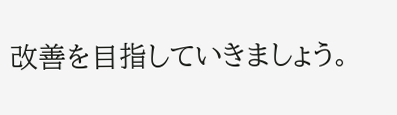改善を目指していきましょう。